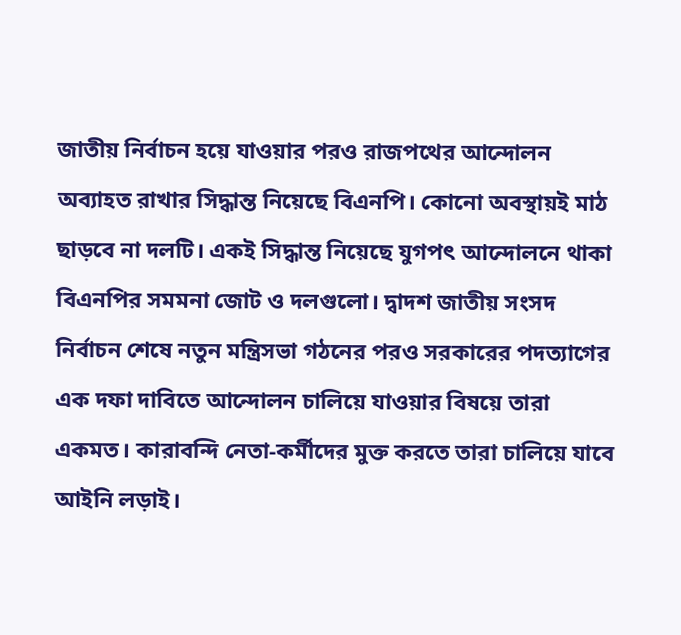জাতীয় নির্বাচন হয়ে যাওয়ার পরও রাজপথের আন্দোলন অব্যাহত রাখার সিদ্ধান্ত নিয়েছে বিএনপি। কোনো অবস্থায়ই মাঠ ছাড়বে না দলটি। একই সিদ্ধান্ত নিয়েছে যুগপৎ আন্দোলনে থাকা বিএনপির সমমনা জোট ও দলগুলো। দ্বাদশ জাতীয় সংসদ নির্বাচন শেষে নতুন মন্ত্রিসভা গঠনের পরও সরকারের পদত্যাগের এক দফা দাবিতে আন্দোলন চালিয়ে যাওয়ার বিষয়ে তারা একমত। কারাবন্দি নেতা-কর্মীদের মুক্ত করতে তারা চালিয়ে যাবে আইনি লড়াই।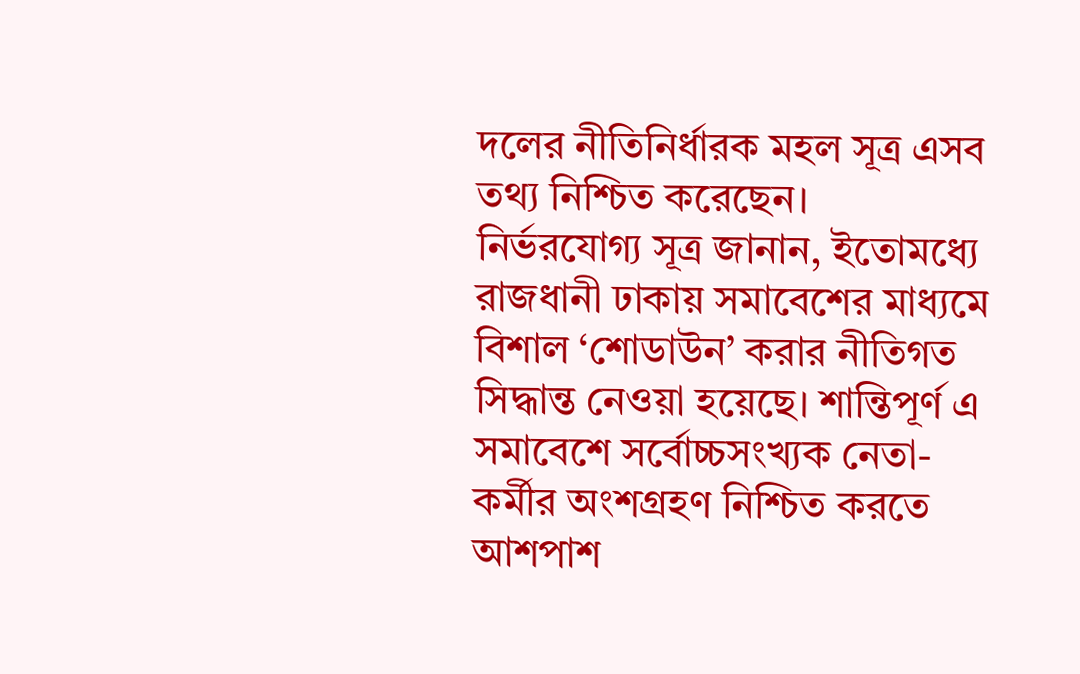দলের নীতিনির্ধারক মহল সূত্র এসব তথ্য নিশ্চিত করেছেন।
নির্ভরযোগ্য সূত্র জানান, ইতোমধ্যে রাজধানী ঢাকায় সমাবেশের মাধ্যমে বিশাল ‘শোডাউন’ করার নীতিগত সিদ্ধান্ত নেওয়া হয়েছে। শান্তিপূর্ণ এ সমাবেশে সর্বোচ্চসংখ্যক নেতা-কর্মীর অংশগ্রহণ নিশ্চিত করতে আশপাশ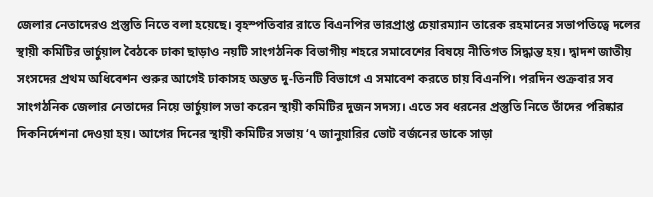জেলার নেতাদেরও প্রস্তুতি নিতে বলা হয়েছে। বৃহস্পতিবার রাতে বিএনপির ভারপ্রাপ্ত চেয়ারম্যান তারেক রহমানের সভাপতিত্বে দলের স্থায়ী কমিটির ভার্চুয়াল বৈঠকে ঢাকা ছাড়াও নয়টি সাংগঠনিক বিভাগীয় শহরে সমাবেশের বিষয়ে নীতিগত সিদ্ধান্ত হয়। দ্বাদশ জাতীয় সংসদের প্রথম অধিবেশন শুরুর আগেই ঢাকাসহ অন্তত দু-তিনটি বিভাগে এ সমাবেশ করতে চায় বিএনপি। পরদিন শুক্রবার সব সাংগঠনিক জেলার নেতাদের নিয়ে ভার্চুয়াল সভা করেন স্থায়ী কমিটির দুজন সদস্য। এতে সব ধরনের প্রস্তুতি নিতে তাঁদের পরিষ্কার দিকনির্দেশনা দেওয়া হয়। আগের দিনের স্থায়ী কমিটির সভায় ‘৭ জানুয়ারির ভোট বর্জনের ডাকে সাড়া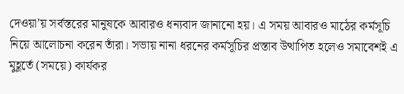দেওয়া’য় সর্বস্তরের মানুষকে আবারও ধন্যবাদ জানানো হয়। এ সময় আবারও মাঠের কর্মসূচি নিয়ে আলোচনা করেন তাঁরা। সভায় নানা ধরনের কর্মসূচির প্রস্তাব উত্থাপিত হলেও সমাবেশই এ মুহূর্তে (সময়ে) কার্যকর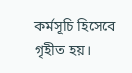কর্মসূচি হিসেবে গৃহীত হয়।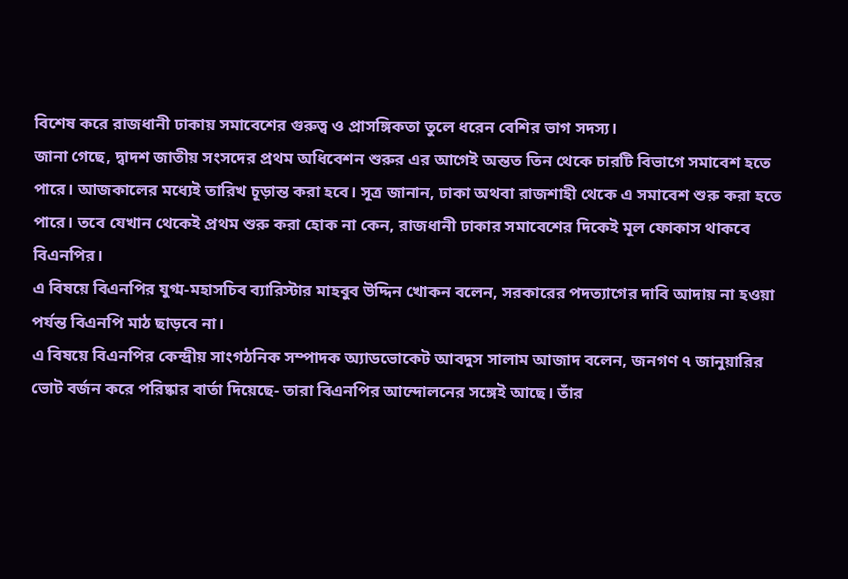বিশেষ করে রাজধানী ঢাকায় সমাবেশের গুরুত্ব ও প্রাসঙ্গিকতা তুলে ধরেন বেশির ভাগ সদস্য।
জানা গেছে, দ্বাদশ জাতীয় সংসদের প্রথম অধিবেশন শুরুর এর আগেই অন্তত তিন থেকে চারটি বিভাগে সমাবেশ হতে পারে। আজকালের মধ্যেই তারিখ চূড়ান্ত করা হবে। সূত্র জানান, ঢাকা অথবা রাজশাহী থেকে এ সমাবেশ শুরু করা হতে পারে। তবে যেখান থেকেই প্রথম শুরু করা হোক না কেন, রাজধানী ঢাকার সমাবেশের দিকেই মূল ফোকাস থাকবে বিএনপির।
এ বিষয়ে বিএনপির যুগ্ম-মহাসচিব ব্যারিস্টার মাহবুব উদ্দিন খোকন বলেন, সরকারের পদত্যাগের দাবি আদায় না হওয়া পর্যন্ত বিএনপি মাঠ ছাড়বে না।
এ বিষয়ে বিএনপির কেন্দ্রীয় সাংগঠনিক সম্পাদক অ্যাডভোকেট আবদুস সালাম আজাদ বলেন, জনগণ ৭ জানুয়ারির ভোট বর্জন করে পরিষ্কার বার্তা দিয়েছে- তারা বিএনপির আন্দোলনের সঙ্গেই আছে। তাঁর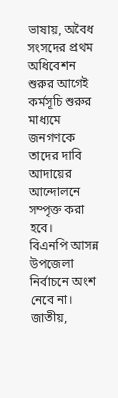ভাষায়, অবৈধ সংসদের প্রথম অধিবেশন শুরুর আগেই কর্মসূচি শুরুর মাধ্যমে জনগণকে তাদের দাবি আদায়ের আন্দোলনে সম্পৃক্ত করা হবে।
বিএনপি আসন্ন উপজেলা নির্বাচনে অংশ নেবে না। জাতীয়,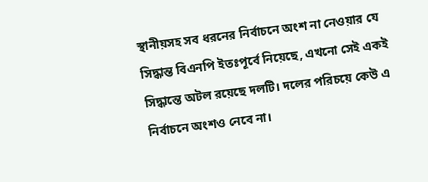স্থানীয়সহ সব ধরনের নির্বাচনে অংশ না নেওয়ার যে সিদ্ধান্ত বিএনপি ইতঃপূর্বে নিয়েছে, এখনো সেই একই সিদ্ধান্তে অটল রয়েছে দলটি। দলের পরিচয়ে কেউ এ নির্বাচনে অংশও নেবে না।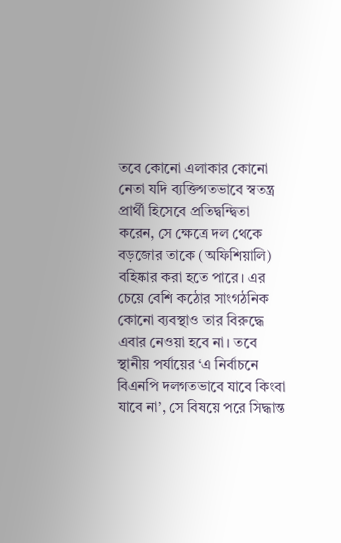তবে কোনো এলাকার কোনো নেতা যদি ব্যক্তিগতভাবে স্বতন্ত্র প্রার্থী হিসেবে প্রতিদ্বন্দ্বিতা করেন, সে ক্ষেত্রে দল থেকে বড়জোর তাকে (অফিশিয়ালি) বহিষ্কার করা হতে পারে। এর চেয়ে বেশি কঠোর সাংগঠনিক কোনো ব্যবস্থাও তার বিরুদ্ধে এবার নেওয়া হবে না। তবে স্থানীয় পর্যায়ের ‘এ নির্বাচনে বিএনপি দলগতভাবে যাবে কিংবা যাবে না’, সে বিষয়ে পরে সিদ্ধান্ত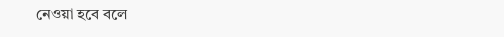নেওয়া হবে বলে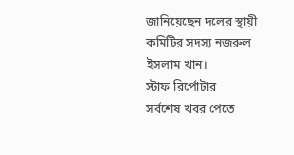জানিয়েছেন দলের স্থায়ী কমিটির সদস্য নজরুল ইসলাম খান।
স্টাফ রির্পোটার
সর্বশেষ খবর পেতে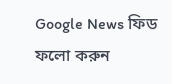Google News ফিড ফলো করুন